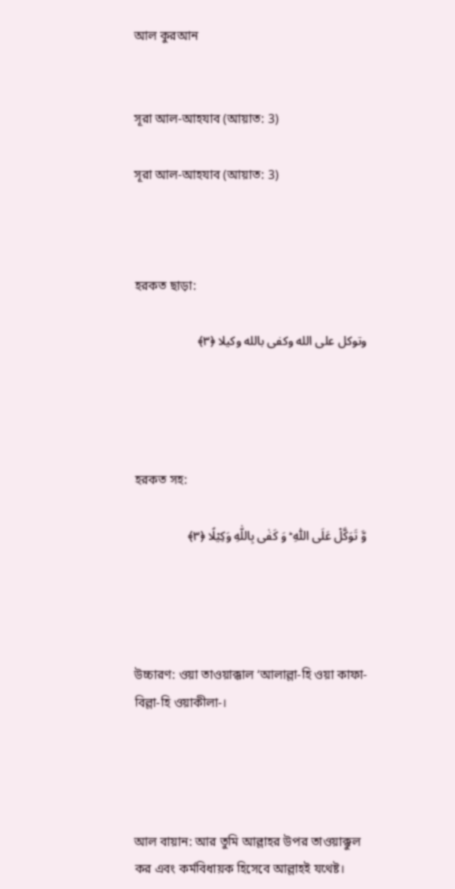আল কুরআন


সূরা আল-আহযাব (আয়াত: 3)

সূরা আল-আহযাব (আয়াত: 3)



হরকত ছাড়া:

وتوكل على الله وكفى بالله وكيلا ﴿٣﴾




হরকত সহ:

وَّ تَوَکَّلْ عَلَی اللّٰهِ ؕ وَ کَفٰی بِاللّٰهِ وَکِیْلًا ﴿۳﴾




উচ্চারণ: ওয়া তাওয়াক্কাল ‘আলাল্লা-হি ওয়া কাফা-বিল্লা-হি ওয়াকীলা-।




আল বায়ান: আর তুমি আল্লাহর উপর তাওয়াক্কুল কর এবং কর্মবিধায়ক হিসেবে আল্লাহই যথেষ্ট।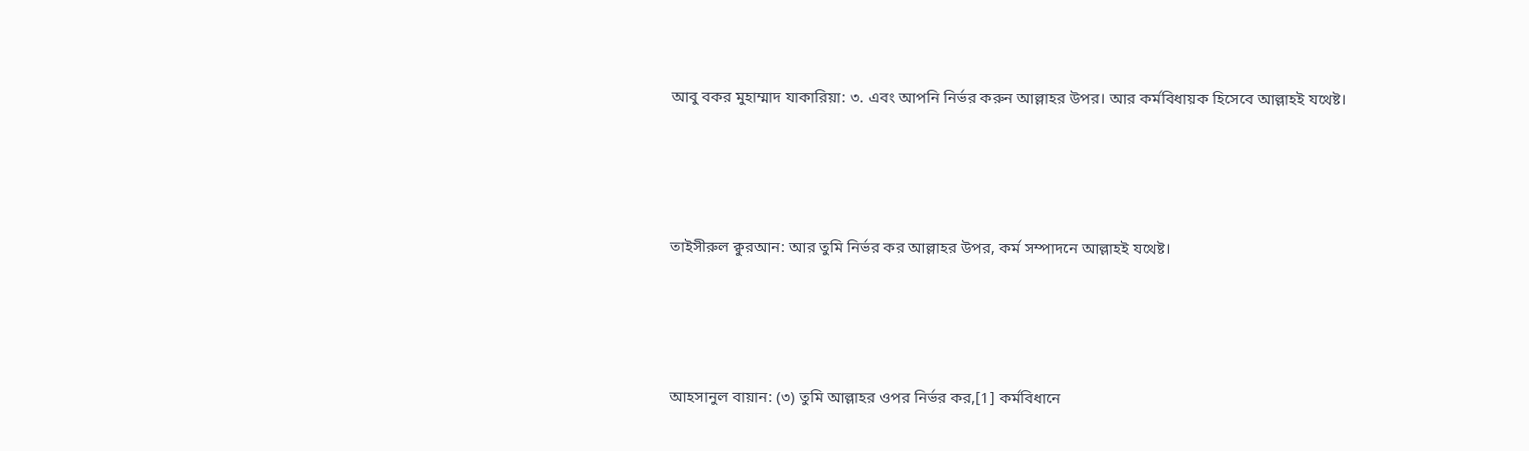আবু বকর মুহাম্মাদ যাকারিয়া: ৩. এবং আপনি নির্ভর করুন আল্লাহর উপর। আর কর্মবিধায়ক হিসেবে আল্লাহই যথেষ্ট।




তাইসীরুল ক্বুরআন: আর তুমি নির্ভর কর আল্লাহর উপর, কর্ম সম্পাদনে আল্লাহই যথেষ্ট।




আহসানুল বায়ান: (৩) তুমি আল্লাহর ওপর নির্ভর কর,[1] কর্মবিধানে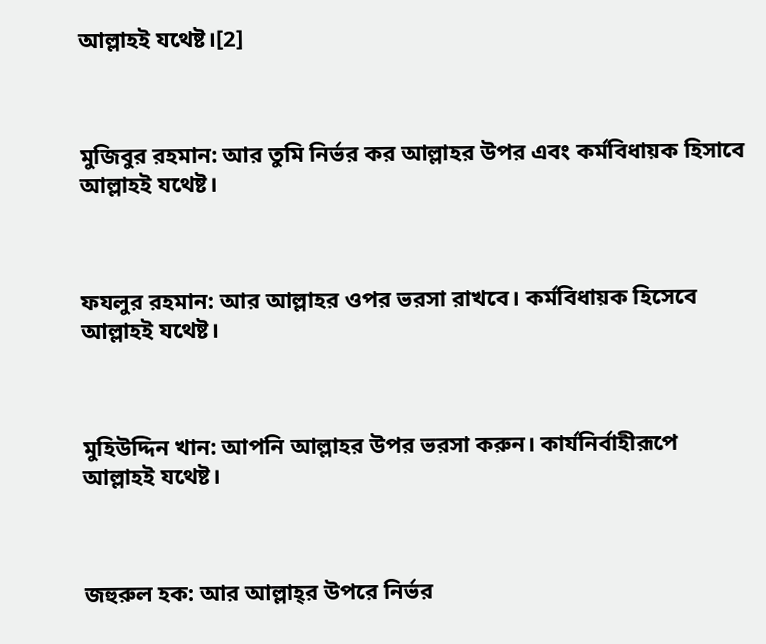আল্লাহই যথেষ্ট।[2]



মুজিবুর রহমান: আর তুমি নির্ভর কর আল্লাহর উপর এবং কর্মবিধায়ক হিসাবে আল্লাহই যথেষ্ট।



ফযলুর রহমান: আর আল্লাহর ওপর ভরসা রাখবে। কর্মবিধায়ক হিসেবে আল্লাহই যথেষ্ট।



মুহিউদ্দিন খান: আপনি আল্লাহর উপর ভরসা করুন। কার্যনির্বাহীরূপে আল্লাহই যথেষ্ট।



জহুরুল হক: আর আল্লাহ্‌র উপরে নির্ভর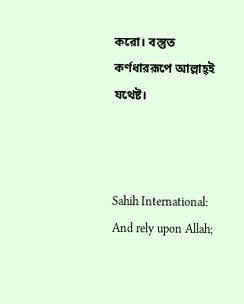করো। বস্তুত কর্ণধাররূপে আল্লাহ্‌ই যথেষ্ট।



Sahih International: And rely upon Allah;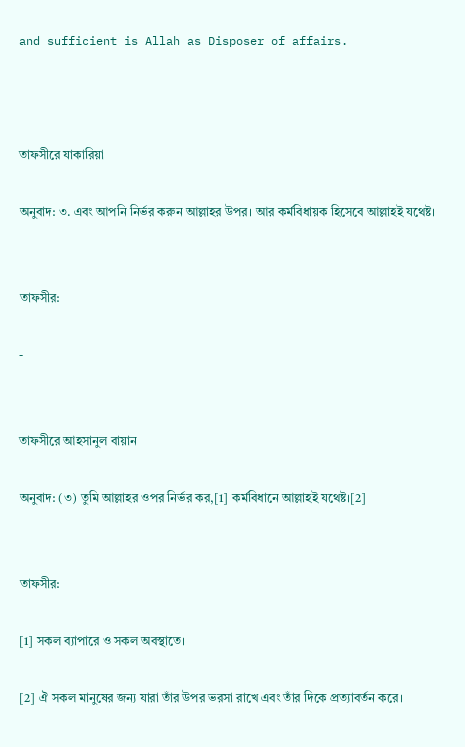and sufficient is Allah as Disposer of affairs.



তাফসীরে যাকারিয়া

অনুবাদ: ৩. এবং আপনি নির্ভর করুন আল্লাহর উপর। আর কর্মবিধায়ক হিসেবে আল্লাহই যথেষ্ট।


তাফসীর:

-


তাফসীরে আহসানুল বায়ান

অনুবাদ: (৩) তুমি আল্লাহর ওপর নির্ভর কর,[1] কর্মবিধানে আল্লাহই যথেষ্ট।[2]


তাফসীর:

[1] সকল ব্যাপারে ও সকল অবস্থাতে।

[2] ঐ সকল মানুষের জন্য যারা তাঁর উপর ভরসা রাখে এবং তাঁর দিকে প্রত্যাবর্তন করে।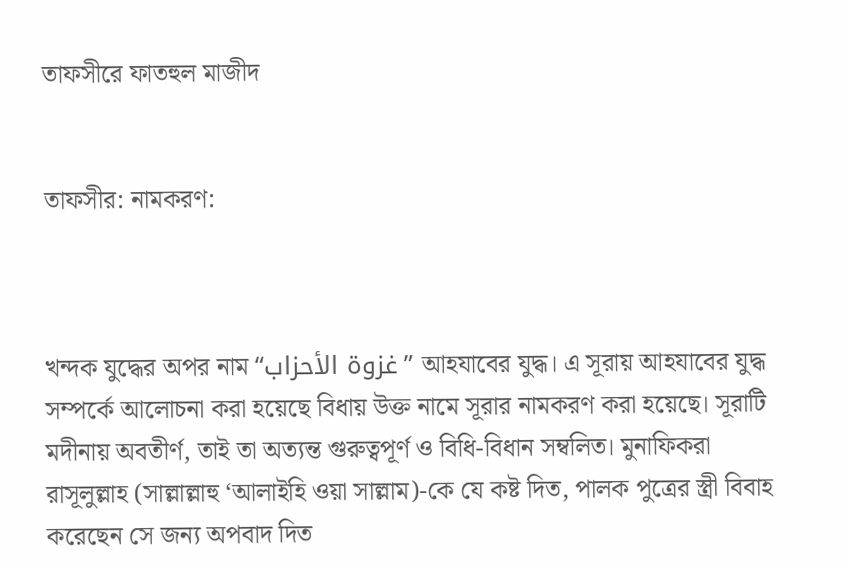তাফসীরে ফাতহুল মাজীদ


তাফসীর: নামকরণ:



খন্দক যুদ্ধের অপর নাম “غزوة الأحزاب” আহযাবের যুদ্ধ। এ সূরায় আহযাবের যুদ্ধ সম্পর্কে আলোচনা করা হয়েছে বিধায় উক্ত নামে সূরার নামকরণ করা হয়েছে। সূরাটি মদীনায় অবতীর্ণ, তাই তা অত্যন্ত গুরুত্বপূর্ণ ও বিধি-বিধান সম্বলিত। মুনাফিকরা রাসূলুল্লাহ (সাল্লাল্লাহু ‘আলাইহি ওয়া সাল্লাম)-কে যে কষ্ট দিত, পালক পুত্রের স্ত্রী বিবাহ করেছেন সে জন্য অপবাদ দিত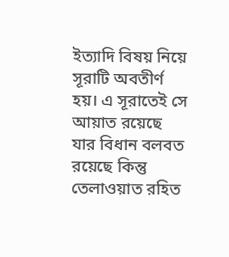ইত্যাদি বিষয় নিয়ে সূরাটি অবতীর্ণ হয়। এ সূরাতেই সে আয়াত রয়েছে যার বিধান বলবত রয়েছে কিন্তু তেলাওয়াত রহিত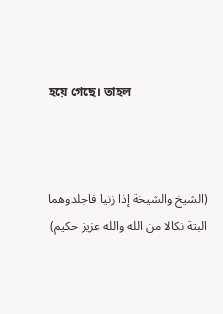হয়ে গেছে। তাহল



(الشيخ والشيخة إذا زنيا فاجلدوهما البتة نكالا من الله والله عزيز حكيم)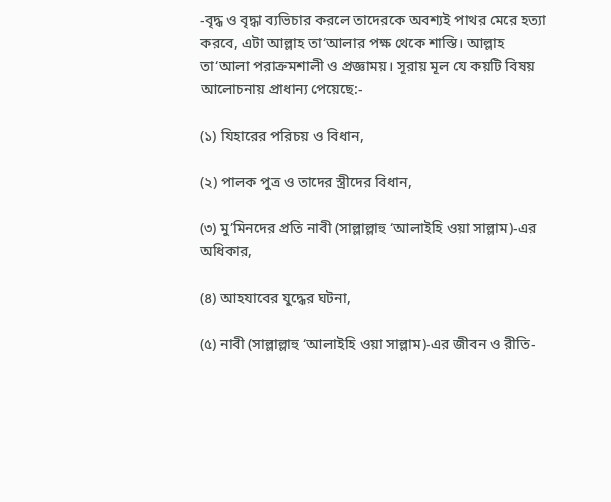-বৃদ্ধ ও বৃদ্ধা ব্যভিচার করলে তাদেরকে অবশ্যই পাথর মেরে হত্যা করবে, এটা আল্লাহ তা‘আলার পক্ষ থেকে শাস্তি। আল্লাহ তা‘আলা পরাক্রমশালী ও প্রজ্ঞাময়। সূরায় মূল যে কয়টি বিষয় আলোচনায় প্রাধান্য পেয়েছে:-

(১) যিহারের পরিচয় ও বিধান,

(২) পালক পুত্র ও তাদের স্ত্রীদের বিধান,

(৩) মু’মিনদের প্রতি নাবী (সাল্লাল্লাহু ‘আলাইহি ওয়া সাল্লাম)-এর অধিকার,

(৪) আহযাবের যুদ্ধের ঘটনা,

(৫) নাবী (সাল্লাল্লাহু ‘আলাইহি ওয়া সাল্লাম)-এর জীবন ও রীতি-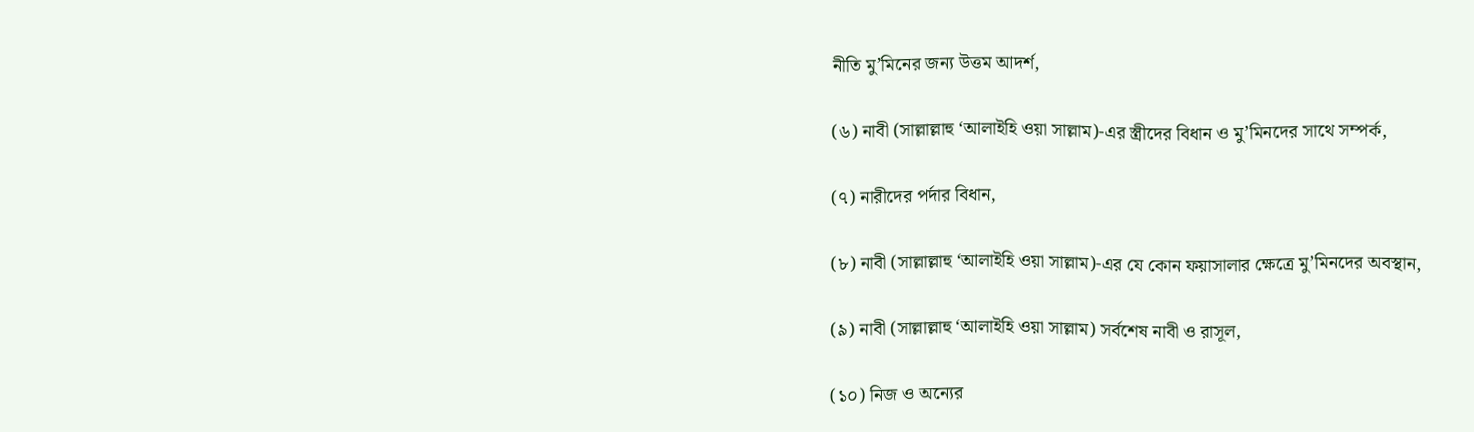নীতি মু’মিনের জন্য উত্তম আদর্শ,

(৬) নাবী (সাল্লাল্লাহু ‘আলাইহি ওয়া সাল্লাম)-এর স্ত্রীদের বিধান ও মু’মিনদের সাথে সম্পর্ক,

(৭) নারীদের পর্দার বিধান,

(৮) নাবী (সাল্লাল্লাহু ‘আলাইহি ওয়া সাল্লাম)-এর যে কোন ফয়াসালার ক্ষেত্রে মু’মিনদের অবস্থান,

(৯) নাবী (সাল্লাল্লাহু ‘আলাইহি ওয়া সাল্লাম) সর্বশেষ নাবী ও রাসূল,

(১০) নিজ ও অন্যের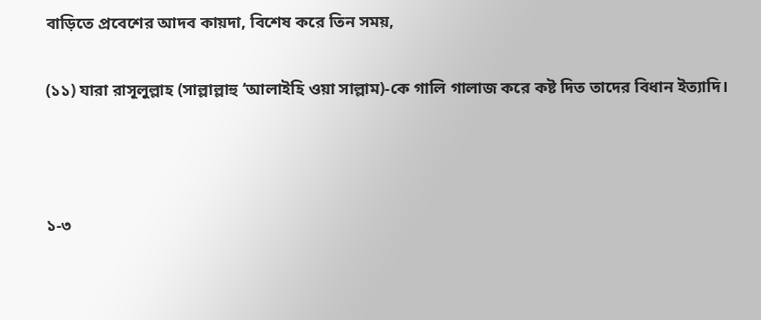বাড়িতে প্রবেশের আদব কায়দা, বিশেষ করে তিন সময়,

(১১) যারা রাসূলুল্লাহ (সাল্লাল্লাহু ‘আলাইহি ওয়া সাল্লাম)-কে গালি গালাজ করে কষ্ট দিত তাদের বিধান ইত্যাদি।



১-৩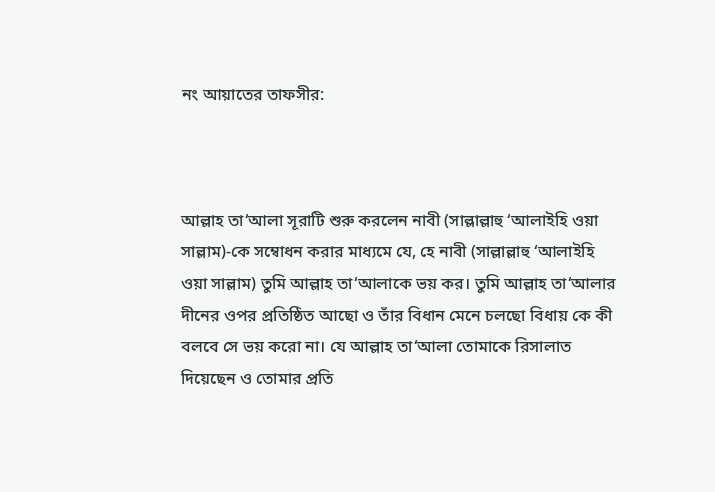নং আয়াতের তাফসীর:



আল্লাহ তা‘আলা সূরাটি শুরু করলেন নাবী (সাল্লাল্লাহু ‘আলাইহি ওয়া সাল্লাম)-কে সম্বোধন করার মাধ্যমে যে, হে নাবী (সাল্লাল্লাহু ‘আলাইহি ওয়া সাল্লাম) তুমি আল্লাহ তা‘আলাকে ভয় কর। তুমি আল্লাহ তা‘আলার দীনের ওপর প্রতিষ্ঠিত আছো ও তাঁর বিধান মেনে চলছো বিধায় কে কী বলবে সে ভয় করো না। যে আল্লাহ তা‘আলা তোমাকে রিসালাত দিয়েছেন ও তোমার প্রতি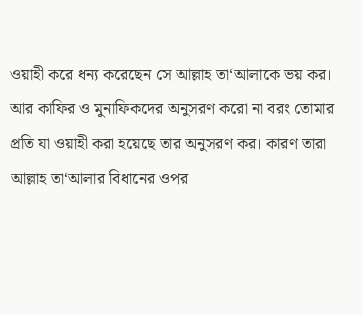ওয়াহী করে ধন্য করেছেন সে আল্লাহ তা‘আলাকে ভয় কর। আর কাফির ও মুনাফিকদের অনুসরণ করো না বরং তোমার প্রতি যা ওয়াহী করা হয়েছে তার অনুসরণ কর। কারণ তারা আল্লাহ তা‘আলার বিধানের ওপর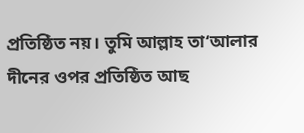প্রতিষ্ঠিত নয়। তুমি আল্লাহ তা‘আলার দীনের ওপর প্রতিষ্ঠিত আছ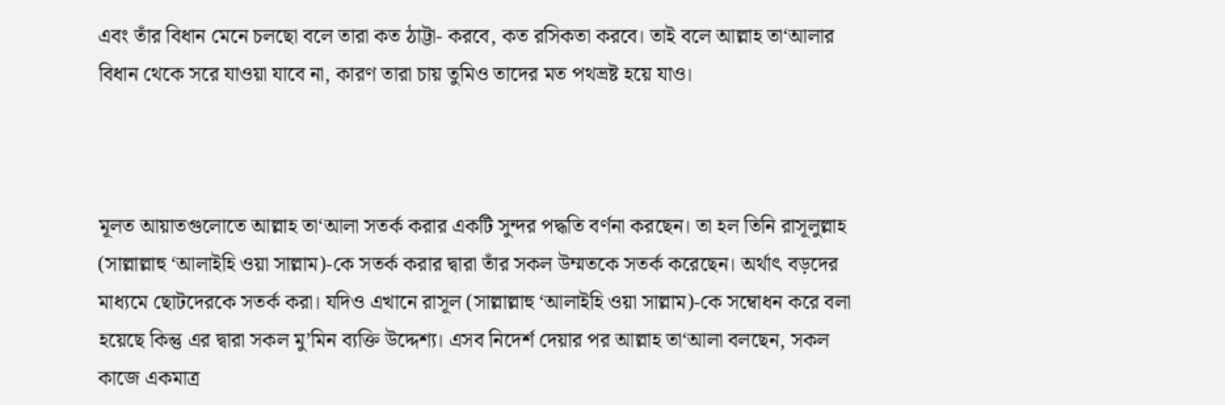এবং তাঁর বিধান মেনে চলছো বলে তারা কত ঠাট্টা- করবে, কত রসিকতা করবে। তাই বলে আল্লাহ তা‘আলার বিধান থেকে সরে যাওয়া যাবে না, কারণ তারা চায় তুমিও তাদের মত পথভ্রষ্ট হয়ে যাও।



মূলত আয়াতগুলোতে আল্লাহ তা‘আলা সতর্ক করার একটি সুন্দর পদ্ধতি বর্ণনা করছেন। তা হল তিনি রাসূলুল্লাহ (সাল্লাল্লাহু ‘আলাইহি ওয়া সাল্লাম)-কে সতর্ক করার দ্বারা তাঁর সকল উম্মতকে সতর্ক করেছেন। অর্থাৎ বড়দের মাধ্যমে ছোটদেরকে সতর্ক করা। যদিও এখানে রাসূল (সাল্লাল্লাহু ‘আলাইহি ওয়া সাল্লাম)-কে সম্বোধন করে বলা হয়েছে কিন্তু এর দ্বারা সকল মু’মিন ব্যক্তি উদ্দেশ্য। এসব নিদের্শ দেয়ার পর আল্লাহ তা‘আলা বলছেন, সকল কাজে একমাত্র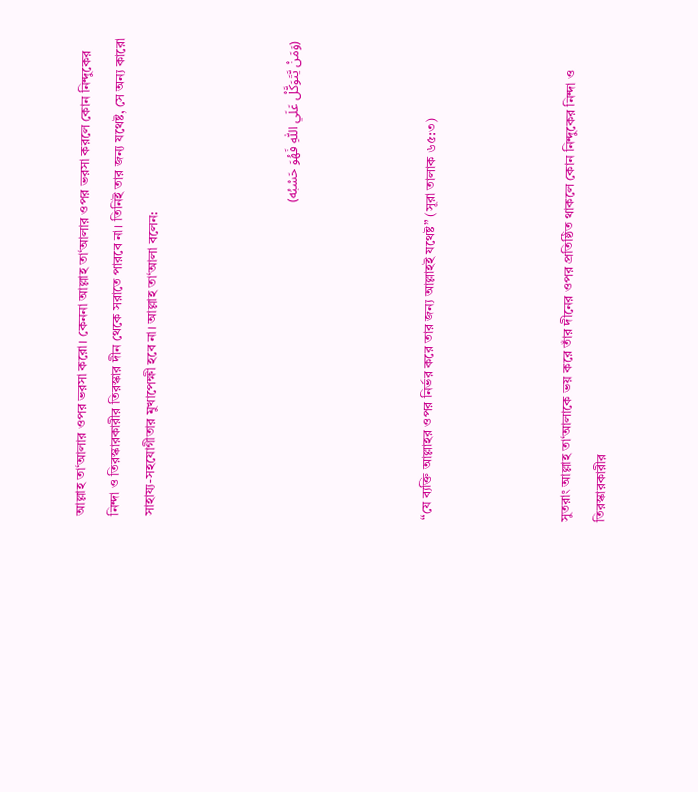আল্লাহ তা‘আলার ওপর ভরসা করো। কেননা আল্লাহ তা‘আলার ওপর ভরসা করলে কোন নিন্দুকের নিন্দা ও তিরস্কারকারীর তিরস্কার দীন থেকে সরাতে পারবে না। তিনিই তার জন্য যথেষ্ট, সে অন্য কারো সাহায্য-সহযোগীতার মুখাপেক্ষী হবে না। আল্লাহ তা‘আলা বলেন:



(وَمَنْ يَّتَوَكَّلْ عَلَي اللّٰهِ فَهُوَ حَسْبُه)



“যে ব্যক্তি আল্লাহর ওপর নির্ভর করে তার জন্য আল্লাহই যথেষ্ট” (সূরা তালাক ৬৫:৩)



সুতরাং আল্লাহ তা‘আলাকে ভয় করে তাঁর দীনের ওপর প্রতিষ্ঠিত থাকলে কোন নিন্দুকের নিন্দা ও তিরস্কারকারীর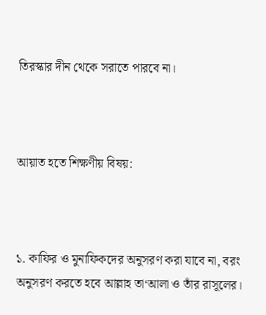তিরস্কার দীন থেকে সরাতে পারবে না।



আয়াত হতে শিক্ষণীয় বিষয়:



১. কাফির ও মুনাফিকদের অনুসরণ করা যাবে না, বরং অনুসরণ করতে হবে আল্লাহ তা‘আলা ও তাঁর রাসূলের।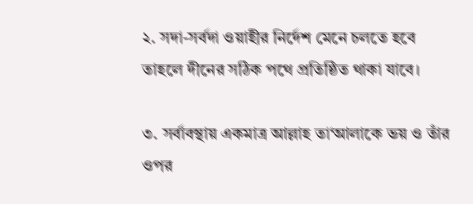২. সদা-সর্বদা ওয়াহীর নির্দেশ মেনে চলতে হবে তাহলে দীনের সঠিক পথে প্রতিষ্ঠিত থাকা যাবে।

৩. সর্বাবস্থায় একমাত্র আল্লাহ তা‘আলাকে ভয় ও তাঁর ওপর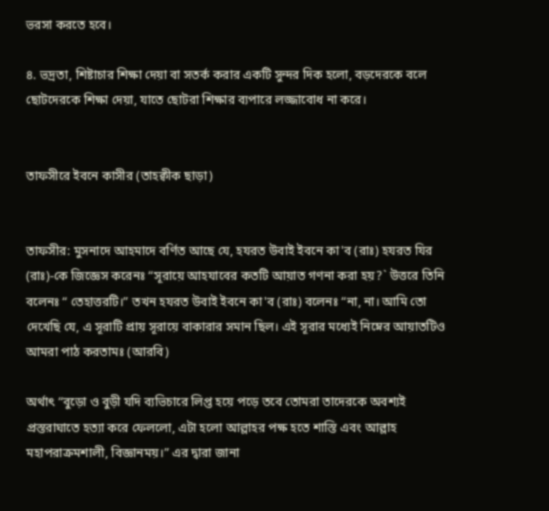ভরসা করতে হবে।

৪. ভদ্রতা, শিষ্টাচার শিক্ষা দেয়া বা সতর্ক করার একটি সুন্দর দিক হলো, বড়দেরকে বলে ছোটদেরকে শিক্ষা দেয়া, যাতে ছোটরা শিক্ষার ব্যপারে লজ্জাবোধ না করে।


তাফসীরে ইবনে কাসীর (তাহক্বীক ছাড়া)


তাফসীর: মুসনাদে আহমাদে বর্ণিত আছে যে, হযরত উবাই ইবনে কা'ব (রাঃ) হযরত যির (রাঃ)-কে জিজ্ঞেস করেনঃ “সূরায়ে আহযাবের কতটি আয়াত গণনা করা হয়?` উত্তরে তিনি বলেনঃ “ তেহাত্তরটি।” তখন হযরত উবাই ইবনে কা'ব (রাঃ) বলেনঃ “না, না। আমি তো দেখেছি যে, এ সূরাটি প্রায় সূরায়ে বাকারার সমান ছিল। এই সূরার মধ্যেই নিম্নের আয়াতটিও আমরা পাঠ করতামঃ (আরবি)

অর্থাৎ “বুড়ো ও বুড়ী যদি ব্যভিচারে লিপ্ত হয়ে পড়ে তবে তোমরা তাদেরকে অবশ্যই প্রস্তরাঘাতে হত্যা করে ফেললো, এটা হলো আল্লাহর পক্ষ হতে শাস্তি এবং আল্লাহ মহাপরাক্রমশালী, বিজ্ঞানময়।” এর দ্বারা জানা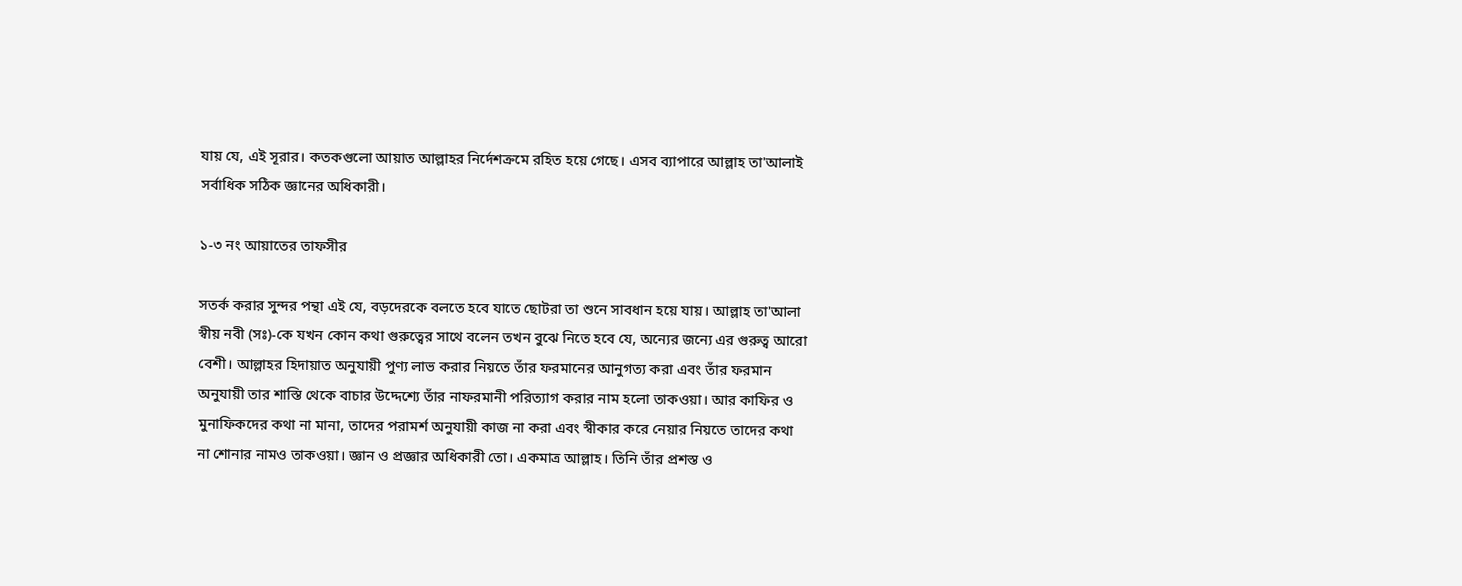যায় যে, এই সূরার। কতকগুলো আয়াত আল্লাহর নির্দেশক্রমে রহিত হয়ে গেছে। এসব ব্যাপারে আল্লাহ তা'আলাই সর্বাধিক সঠিক জ্ঞানের অধিকারী।

১-৩ নং আয়াতের তাফসীর

সতর্ক করার সুন্দর পন্থা এই যে, বড়দেরকে বলতে হবে যাতে ছোটরা তা শুনে সাবধান হয়ে যায়। আল্লাহ তা'আলা স্বীয় নবী (সঃ)-কে যখন কোন কথা গুরুত্বের সাথে বলেন তখন বুঝে নিতে হবে যে, অন্যের জন্যে এর গুরুত্ব আরো বেশী। আল্লাহর হিদায়াত অনুযায়ী পুণ্য লাভ করার নিয়তে তাঁর ফরমানের আনুগত্য করা এবং তাঁর ফরমান অনুযায়ী তার শাস্তি থেকে বাচার উদ্দেশ্যে তাঁর নাফরমানী পরিত্যাগ করার নাম হলো তাকওয়া। আর কাফির ও মুনাফিকদের কথা না মানা, তাদের পরামর্শ অনুযায়ী কাজ না করা এবং স্বীকার করে নেয়ার নিয়তে তাদের কথা না শোনার নামও তাকওয়া। জ্ঞান ও প্রজ্ঞার অধিকারী তো। একমাত্র আল্লাহ। তিনি তাঁর প্রশস্ত ও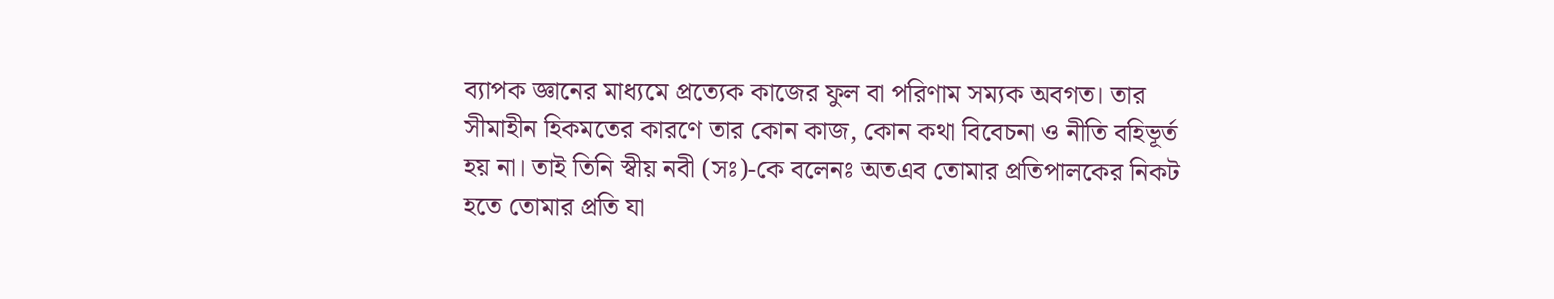ব্যাপক জ্ঞানের মাধ্যমে প্রত্যেক কাজের ফুল বা পরিণাম সম্যক অবগত। তার সীমাহীন হিকমতের কারণে তার কোন কাজ, কোন কথা বিবেচনা ও নীতি বহিভূর্ত হয় না। তাই তিনি স্বীয় নবী (সঃ)-কে বলেনঃ অতএব তোমার প্রতিপালকের নিকট হতে তোমার প্রতি যা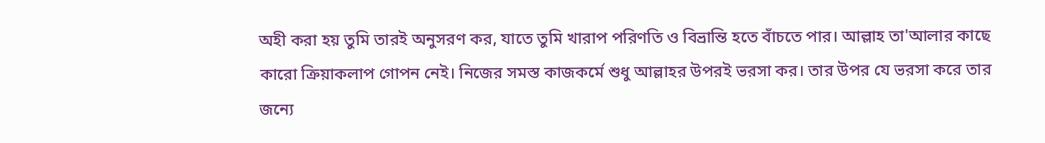অহী করা হয় তুমি তারই অনুসরণ কর, যাতে তুমি খারাপ পরিণতি ও বিভ্রান্তি হতে বাঁচতে পার। আল্লাহ তা'আলার কাছে কারো ক্রিয়াকলাপ গোপন নেই। নিজের সমস্ত কাজকর্মে শুধু আল্লাহর উপরই ভরসা কর। তার উপর যে ভরসা করে তার জন্যে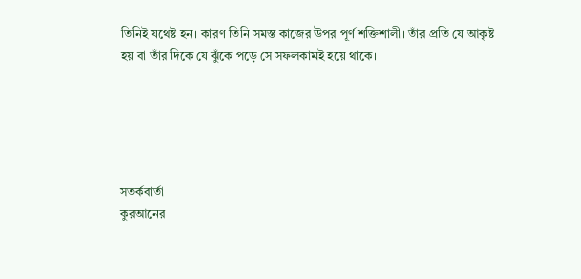তিনিই যথেষ্ট হন। কারণ তিনি সমস্ত কাজের উপর পূর্ণ শক্তিশালী। তাঁর প্রতি যে আকৃষ্ট হয় বা তাঁর দিকে যে ঝুঁকে পড়ে সে সফলকামই হয়ে থাকে।





সতর্কবার্তা
কুরআনের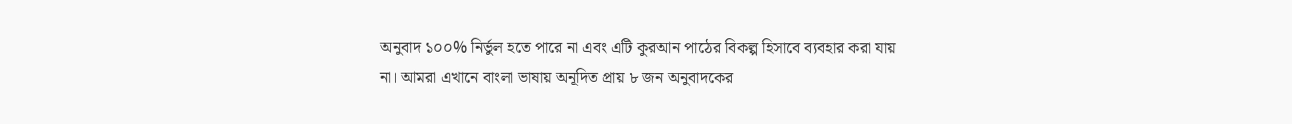অনুবাদ ১০০% নির্ভুল হতে পারে না এবং এটি কুরআন পাঠের বিকল্প হিসাবে ব্যবহার করা যায় না। আমরা এখানে বাংলা ভাষায় অনূদিত প্রায় ৮ জন অনুবাদকের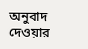অনুবাদ দেওয়ার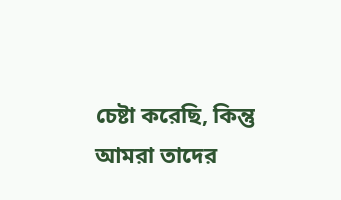চেষ্টা করেছি, কিন্তু আমরা তাদের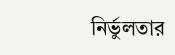নির্ভুলতার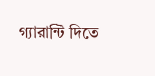গ্যারান্টি দিতে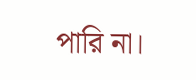পারি না।